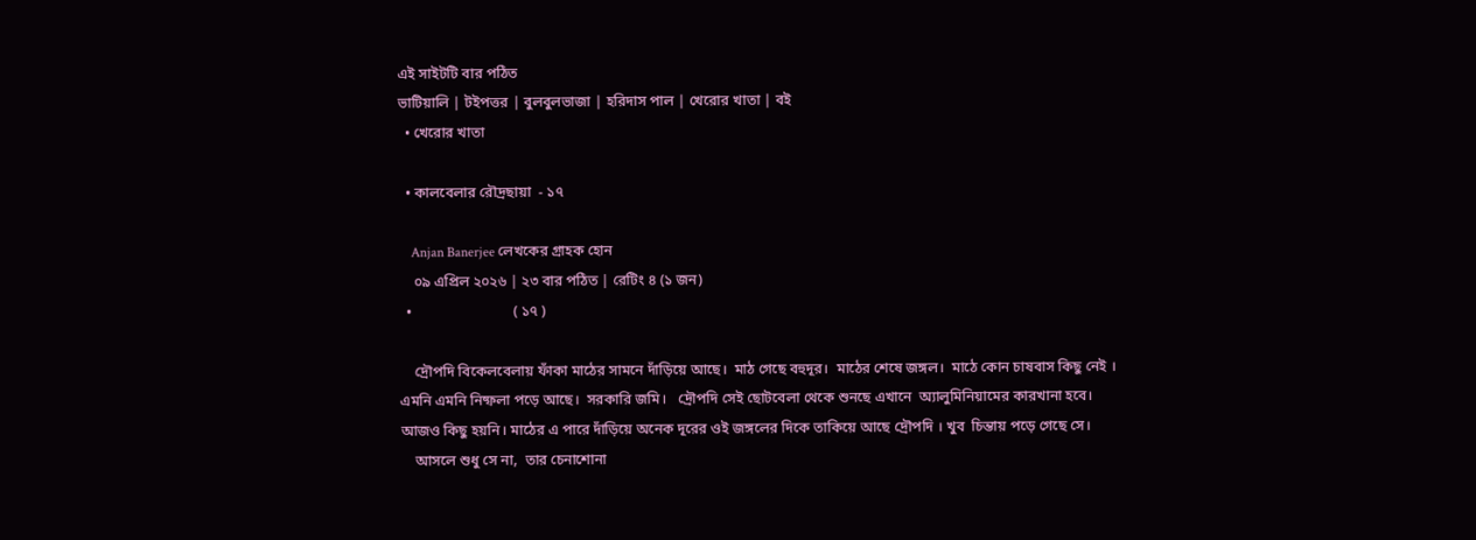এই সাইটটি বার পঠিত
ভাটিয়ালি | টইপত্তর | বুলবুলভাজা | হরিদাস পাল | খেরোর খাতা | বই
  • খেরোর খাতা

  • কালবেলার রৌদ্রছায়া  - ১৭

    Anjan Banerjee লেখকের গ্রাহক হোন
    ০৯ এপ্রিল ২০২৬ | ২৩ বার পঠিত | রেটিং ৪ (১ জন)
  •                            ( ১৭ )

    দ্রৌপদি বিকেলবেলায় ফাঁকা মাঠের সামনে দাঁড়িয়ে আছে।  মাঠ গেছে বহুদূর।  মাঠের শেষে জঙ্গল।  মাঠে কোন চাষবাস কিছু নেই ।  এমনি এমনি নিষ্ফলা পড়ে আছে।  সরকারি জমি।   দ্রৌপদি সেই ছোটবেলা থেকে শুনছে এখানে  অ্যালুমিনিয়ামের কারখানা হবে।  আজও কিছু হয়নি। মাঠের এ পারে দাঁড়িয়ে অনেক দূরের ওই জঙ্গলের দিকে তাকিয়ে আছে দ্রৌপদি । খুব  চিন্তায় পড়ে গেছে সে।
    আসলে শুধু সে না,  তার চেনাশোনা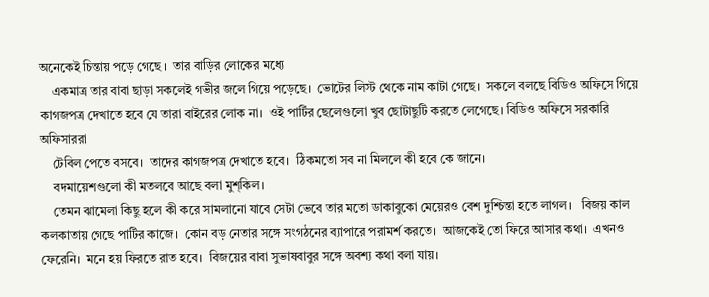অনেকেই চিন্তায় পড়ে গেছে ।  তার বাড়ির লোকের মধ্যে
    একমাত্র তার বাবা ছাড়া সকলেই গভীর জলে গিয়ে পড়েছে।  ভোটের লিস্ট থেকে নাম কাটা গেছে।  সকলে বলছে বিডিও অফিসে গিয়ে কাগজপত্র দেখাতে হবে যে তারা বাইরের লোক না।  ওই পার্টির ছেলেগুলো খুব ছোটাছুটি করতে লেগেছে। বিডিও অফিসে সরকারি অফিসাররা
    টেবিল পেতে বসবে।  তাদের কাগজপত্র দেখাতে হবে।  ঠিকমতো সব না মিললে কী হবে কে জানে।
    বদমায়েশগুলো কী মতলবে আছে বলা মুশ্কিল।
    তেমন ঝামেলা কিছু হলে কী করে সামলানো যাবে সেটা ভেবে তার মতো ডাকাবুকো মেয়েরও বেশ দুশ্চিন্তা হতে লাগল।   বিজয় কাল কলকাতায় গেছে পার্টির কাজে।  কোন বড় নেতার সঙ্গে সংগঠনের ব্যাপারে পরামর্শ করতে।  আজকেই তো ফিরে আসার কথা।  এখনও ফেরেনি।  মনে হয় ফিরতে রাত হবে।  বিজয়ের বাবা সুভাষবাবুর সঙ্গে অবশ্য কথা বলা যায়।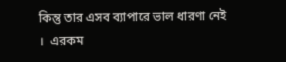কিন্তু তার এসব ব্যাপারে ভাল ধারণা নেই ।  এরকম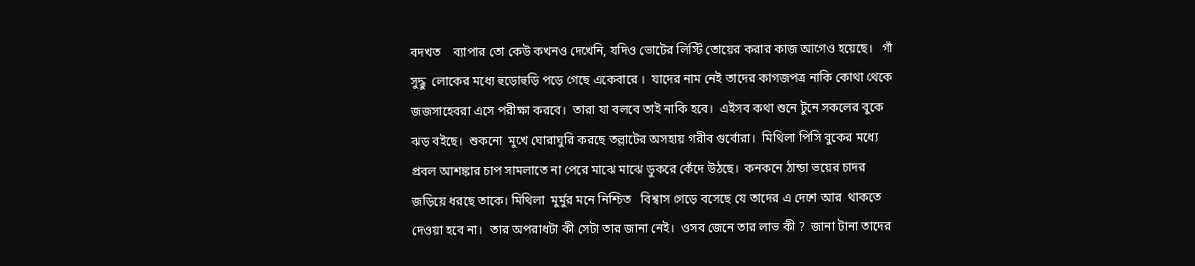বদখত    ব্যাপার তো কেউ কখনও দেখেনি, যদিও ভোটের লিস্টি তোয়ের করার কাজ আগেও হয়েছে।   গাঁ সুদ্ধু  লোকের মধ্যে হুড়োহুড়ি পড়ে গেছে একেবারে ।  যাদের নাম নেই তাদের কাগজপত্র নাকি কোথা থেকে জজসাহেবরা এসে পরীক্ষা করবে।  তারা যা বলবে তাই নাকি হবে।  এইসব কথা শুনে টুনে সকলের বুকে ঝড় বইছে।  শুকনো  মুখে ঘোরাঘুরি করছে তল্লাটের অসহায় গরীব গুর্বোরা।  মিথিলা পিসি বুকের মধ্যে প্রবল আশঙ্কার চাপ সামলাতে না পেরে মাঝে মাঝে ডুকরে কেঁদে উঠছে।  কনকনে ঠান্ডা ভয়ের চাদর জড়িয়ে ধরছে তাকে। মিথিলা  মুর্মুর মনে নিশ্চিত   বিশ্বাস গেড়ে বসেছে যে তাদের এ দেশে আর  থাকতে দেওয়া হবে না।  তার অপরাধটা কী সেটা তার জানা নেই।  ওসব জেনে তার লাভ কী ?  জানা টানা তাদের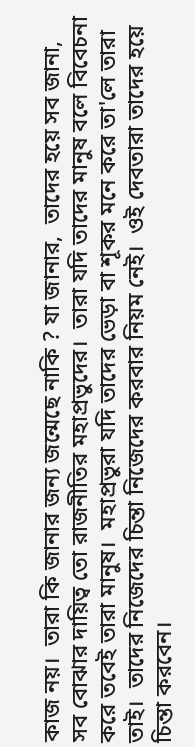কাজ নয়।  তারা কি জানার জন্য জন্মেছে নাকি ? যা জানার,  তাদের হয়ে সব জানা, সব বোঝার দায়িত্ব তো রাজনীতির মহাপ্রভুদের।  তারা যদি তাদের মানুষ বলে বিবেচনা করে তবেই তারা মানুষ।  মহাপ্রভুরা যদি তাদের ভেড়া বা শূকর মনে করে তা'লে তারা তাই।  তাদের নিজেদের চিন্তা নিজেদের করবার নিয়ম নেই।  ওই দেবতারা তাদের হয়ে চিন্তা করবেন।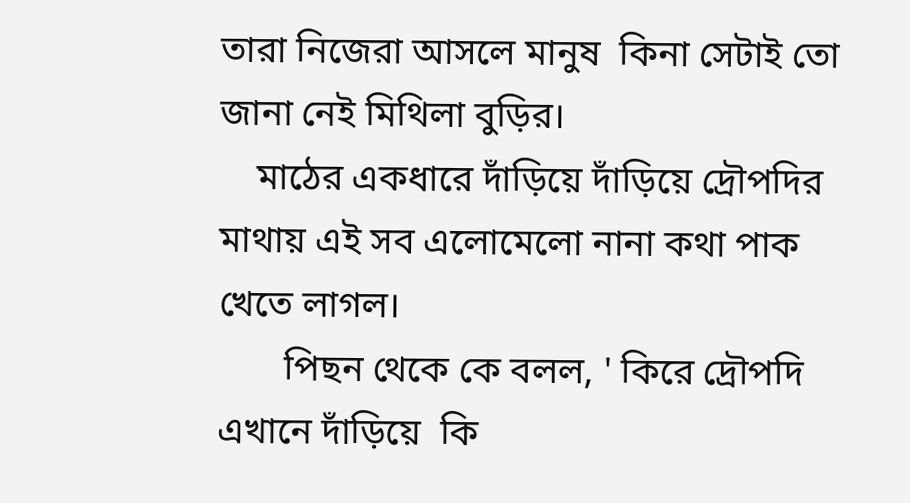তারা নিজেরা আসলে মানুষ  কিনা সেটাই তো জানা নেই মিথিলা বুড়ির।
    মাঠের একধারে দাঁড়িয়ে দাঁড়িয়ে দ্রৌপদির মাথায় এই সব এলোমেলো নানা কথা পাক খেতে লাগল।
       পিছন থেকে কে বলল, ' কিরে দ্রৌপদি এখানে দাঁড়িয়ে  কি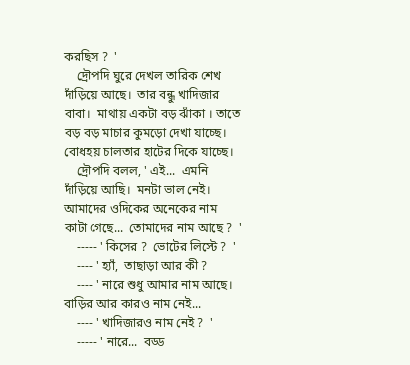করছিস ?  '
    দ্রৌপদি ঘুরে দেখল তারিক শেখ দাঁড়িয়ে আছে।  তার বন্ধু খাদিজার বাবা।  মাথায় একটা বড় ঝাঁকা । তাতে বড় বড় মাচার কুমড়ো দেখা যাচ্ছে।  বোধহয় চালতার হাটের দিকে যাচ্ছে।
    দ্রৌপদি বলল, ' এই...  এমনি দাঁড়িয়ে আছি।  মনটা ভাল নেই।  আমাদের ওদিকের অনেকের নাম কাটা গেছে...  তোমাদের নাম আছে ?  '
    ----- ' কিসের ?  ভোটের লিস্টে ?  '
    ---- ' হ্যাঁ,  তাছাড়া আর কী ?
    ---- ' নারে শুধু আমার নাম আছে।  বাড়ির আর কারও নাম নেই...
    ---- ' খাদিজারও নাম নেই ?  '
    ----- ' নারে...  বড্ড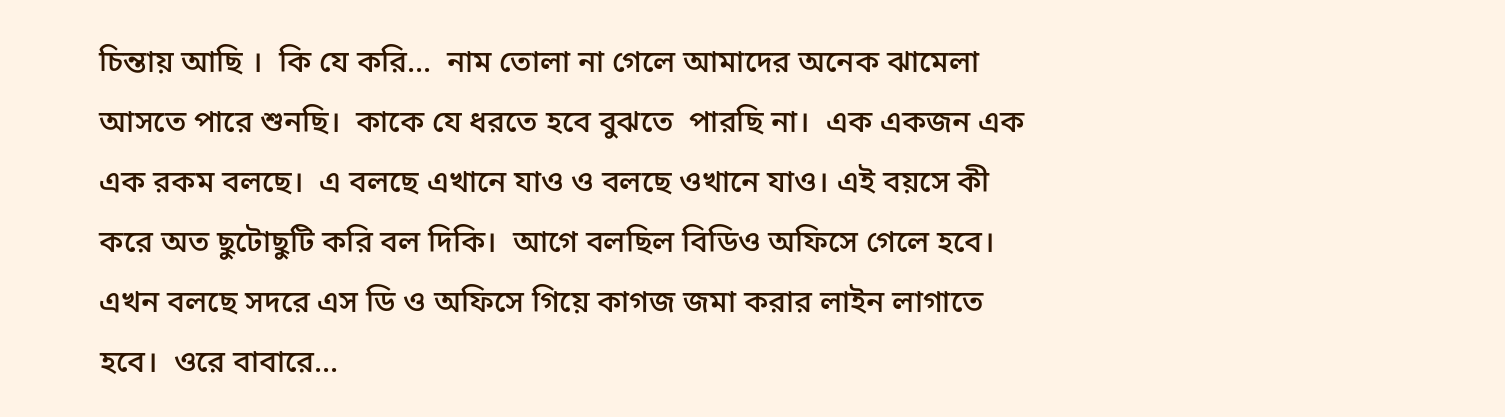চিন্তায় আছি ।  কি যে করি...  নাম তোলা না গেলে আমাদের অনেক ঝামেলা  আসতে পারে শুনছি।  কাকে যে ধরতে হবে বুঝতে  পারছি না।  এক একজন এক এক রকম বলছে।  এ বলছে এখানে যাও ও বলছে ওখানে যাও। এই বয়সে কী করে অত ছুটোছুটি করি বল দিকি।  আগে বলছিল বিডিও অফিসে গেলে হবে।  এখন বলছে সদরে এস ডি ও অফিসে গিয়ে কাগজ জমা করার লাইন লাগাতে হবে।  ওরে বাবারে...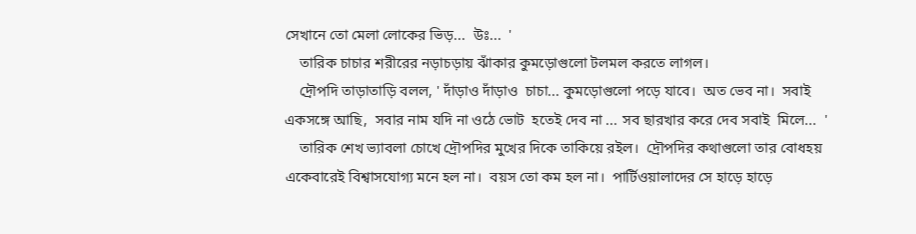সেখানে তো মেলা লোকের ভিড়...  উঃ...  '
    তারিক চাচার শরীরের নড়াচড়ায় ঝাঁকার কুমড়োগুলো টলমল করতে লাগল।
    দ্রৌপদি তাড়াতাড়ি বলল, ' দাঁড়াও দাঁড়াও  চাচা... কুমড়োগুলো পড়ে যাবে।  অত ভেব না।  সবাই একসঙ্গে আছি,  সবার নাম যদি না ওঠে ভোট  হতেই দেব না ... সব ছারখার করে দেব সবাই  মিলে...  '
    তারিক শেখ ভ্যাবলা চোখে দ্রৌপদির মুখের দিকে তাকিয়ে রইল।  দ্রৌপদির কথাগুলো তার বোধহয় একেবারেই বিশ্বাসযোগ্য মনে হল না।  বয়স তো কম হল না।  পার্টিওয়ালাদের সে হাড়ে হাড়ে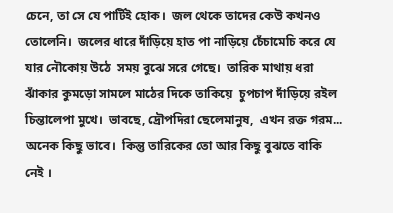চেনে, তা সে যে পার্টিই হোক।  জল থেকে তাদের কেউ কখনও তোলেনি।  জলের ধারে দাঁড়িয়ে হাত পা নাড়িয়ে চেঁচামেচি করে যে যার নৌকোয় উঠে  সময় বুঝে সরে গেছে।  তারিক মাথায় ধরা ঝাঁকার কুমড়ো সামলে মাঠের দিকে তাকিয়ে  চুপচাপ দাঁড়িয়ে রইল চিন্তালেপা মুখে।  ভাবছে, দ্রৌপদিরা ছেলেমানুষ,  এখন রক্ত গরম...  অনেক কিছু ভাবে।  কিন্তু তারিকের তো আর কিছু বুঝতে বাকি নেই ।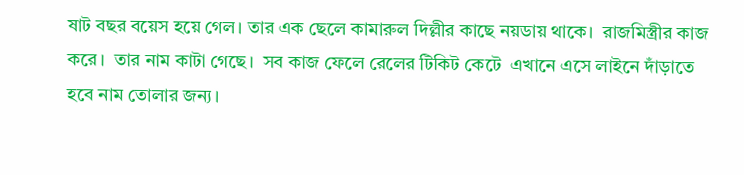ষাট বছর বয়েস হয়ে গেল। তার এক ছেলে কামারুল দিল্লীর কাছে নয়ডায় থাকে।  রাজমিস্ত্রীর কাজ করে।  তার নাম কাটা গেছে।  সব কাজ ফেলে রেলের টিকিট কেটে  এখানে এসে লাইনে দাঁড়াতে হবে নাম তোলার জন্য।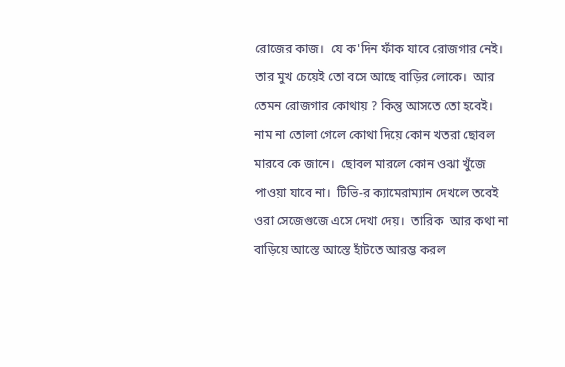রোজের কাজ।  যে ক'দিন ফাঁক যাবে রোজগার নেই।  তার মুখ চেয়েই তো বসে আছে বাড়ির লোকে।  আর তেমন রোজগার কোথায় ? কিন্তু আসতে তো হবেই।  নাম না তোলা গেলে কোথা দিয়ে কোন খতরা ছোবল মারবে কে জানে।  ছোবল মারলে কোন ওঝা খুঁজে পাওয়া যাবে না।  টিভি-র ক্যামেরাম্যান দেখলে তবেই ওরা সেজেগুজে এসে দেখা দেয়।  তারিক  আর কথা না বাড়িয়ে আস্তে আস্তে হাঁটতে আরম্ভ করল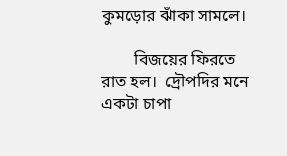কুমড়োর ঝাঁকা সামলে।

        বিজয়ের ফিরতে রাত হল।  দ্রৌপদির মনে একটা চাপা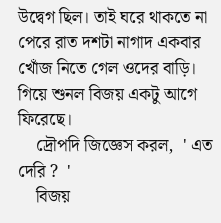উদ্বেগ ছিল। তাই ঘরে থাকতে না পেরে রাত দশটা নাগাদ একবার খোঁজ নিতে গেল ওদের বাড়ি।  গিয়ে শুনল বিজয় একটু আগে ফিরেছে।
    দ্রৌপদি জিজ্ঞেস করল,  ' এত দেরি ?  '
    বিজয়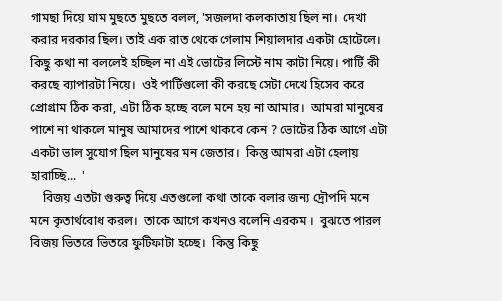গামছা দিয়ে ঘাম মুছতে মুছতে বলল, 'সজলদা কলকাতায় ছিল না।  দেখা করার দরকার ছিল। তাই এক রাত থেকে গেলাম শিয়ালদার একটা হোটেলে।  কিছু কথা না বললেই হচ্ছিল না এই ভোটের লিস্টে নাম কাটা নিয়ে। পার্টি কী করছে ব্যাপারটা নিয়ে।  ওই পার্টিগুলো কী করছে সেটা দেখে হিসেব করে প্রোগ্রাম ঠিক করা, এটা ঠিক হচ্ছে বলে মনে হয় না আমার।  আমরা মানুষের পাশে না থাকলে মানুষ আমাদের পাশে থাকবে কেন ? ভোটের ঠিক আগে এটা একটা ভাল সুযোগ ছিল মানুষের মন জেতার।  কিন্তু আমরা এটা হেলায় হারাচ্ছি...  '
    বিজয় এতটা গুরুত্ব দিয়ে এতগুলো কথা তাকে বলার জন্য দ্রৌপদি মনে মনে কৃতার্থবোধ করল।  তাকে আগে কখনও বলেনি এরকম ।  বুঝতে পারল বিজয় ভিতরে ভিতরে ফুটিফাটা হচ্ছে।  কিন্তু কিছু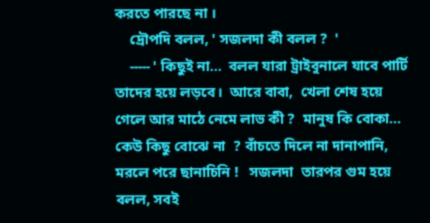করতে পারছে না ।
    দ্রৌপদি বলল, ' সজলদা কী বলল ?  '
    ----- ' কিছুই না...  বলল যারা ট্রাইবুনালে যাবে পার্টি তাদের হয়ে লড়বে।  আরে বাবা,  খেলা শেষ হয়ে গেলে আর মাঠে নেমে লাভ কী ?  মানুষ কি বোকা... কেউ কিছু বোঝে না  ? বাঁচতে দিলে না দানাপানি,  মরলে পরে ছানাচিনি !   সজলদা  তারপর গুম হয়ে বলল, সবই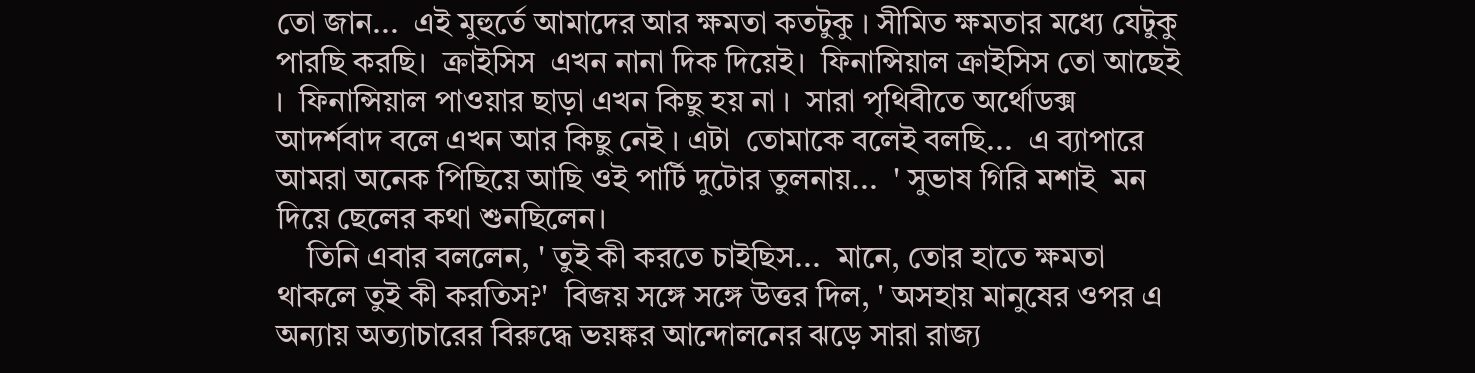তো জান...  এই মুহুর্তে আমাদের আর ক্ষমতা কতটুকু । সীমিত ক্ষমতার মধ্যে যেটুকু পারছি করছি।  ক্রাইসিস  এখন নানা দিক দিয়েই।  ফিনান্সিয়াল ক্রাইসিস তো আছেই ।  ফিনান্সিয়াল পাওয়ার ছাড়া এখন কিছু হয় না ।  সারা পৃথিবীতে অর্থোডক্স আদর্শবাদ বলে এখন আর কিছু নেই । এটা  তোমাকে বলেই বলছি...  এ ব্যাপারে আমরা অনেক পিছিয়ে আছি ওই পার্টি দুটোর তুলনায়...  ' সুভাষ গিরি মশাই  মন দিয়ে ছেলের কথা শুনছিলেন।
    তিনি এবার বললেন, ' তুই কী করতে চাইছিস...  মানে, তোর হাতে ক্ষমতা থাকলে তুই কী করতিস?'  বিজয় সঙ্গে সঙ্গে উত্তর দিল, ' অসহায় মানুষের ওপর এ অন্যায় অত্যাচারের বিরুদ্ধে ভয়ঙ্কর আন্দোলনের ঝড়ে সারা রাজ্য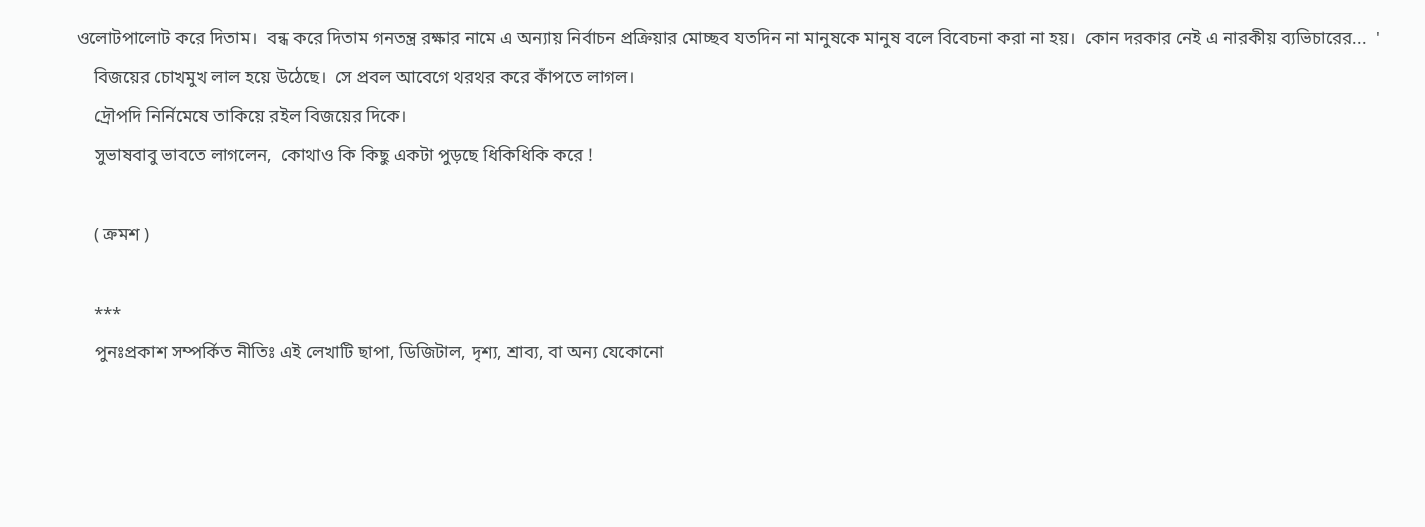ওলোটপালোট করে দিতাম।  বন্ধ করে দিতাম গনতন্ত্র রক্ষার নামে এ অন্যায় নির্বাচন প্রক্রিয়ার মোচ্ছব যতদিন না মানুষকে মানুষ বলে বিবেচনা করা না হয়।  কোন দরকার নেই এ নারকীয় ব্যভিচারের...  '
    বিজয়ের চোখমুখ লাল হয়ে উঠেছে।  সে প্রবল আবেগে থরথর করে কাঁপতে লাগল।
    দ্রৌপদি নির্নিমেষে তাকিয়ে রইল বিজয়ের দিকে।
    সুভাষবাবু ভাবতে লাগলেন,  কোথাও কি কিছু একটা পুড়ছে ধিকিধিকি করে !

    ( ক্রমশ )

    ***
    পুনঃপ্রকাশ সম্পর্কিত নীতিঃ এই লেখাটি ছাপা, ডিজিটাল, দৃশ্য, শ্রাব্য, বা অন্য যেকোনো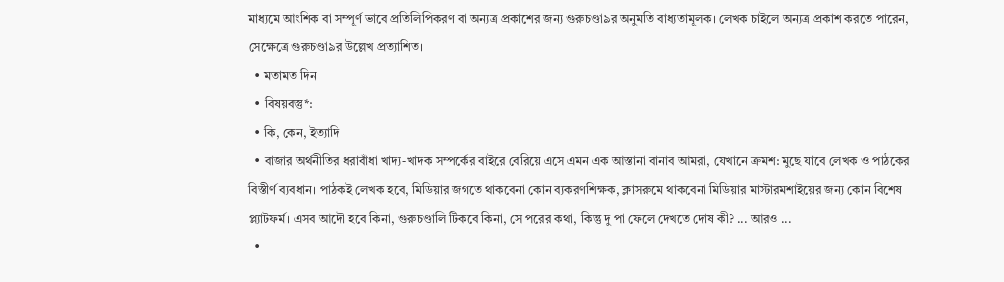মাধ্যমে আংশিক বা সম্পূর্ণ ভাবে প্রতিলিপিকরণ বা অন্যত্র প্রকাশের জন্য গুরুচণ্ডা৯র অনুমতি বাধ্যতামূলক। লেখক চাইলে অন্যত্র প্রকাশ করতে পারেন, সেক্ষেত্রে গুরুচণ্ডা৯র উল্লেখ প্রত্যাশিত।
  • মতামত দিন
  • বিষয়বস্তু*:
  • কি, কেন, ইত্যাদি
  • বাজার অর্থনীতির ধরাবাঁধা খাদ্য-খাদক সম্পর্কের বাইরে বেরিয়ে এসে এমন এক আস্তানা বানাব আমরা, যেখানে ক্রমশ: মুছে যাবে লেখক ও পাঠকের বিস্তীর্ণ ব্যবধান। পাঠকই লেখক হবে, মিডিয়ার জগতে থাকবেনা কোন ব্যকরণশিক্ষক, ক্লাসরুমে থাকবেনা মিডিয়ার মাস্টারমশাইয়ের জন্য কোন বিশেষ প্ল্যাটফর্ম। এসব আদৌ হবে কিনা, গুরুচণ্ডালি টিকবে কিনা, সে পরের কথা, কিন্তু দু পা ফেলে দেখতে দোষ কী? ... আরও ...
  •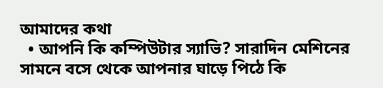আমাদের কথা
  • আপনি কি কম্পিউটার স্যাভি? সারাদিন মেশিনের সামনে বসে থেকে আপনার ঘাড়ে পিঠে কি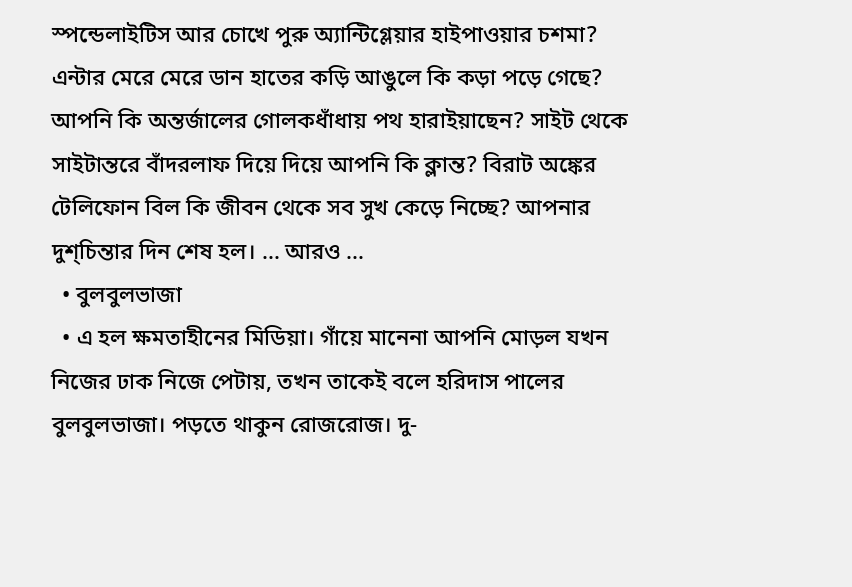স্পন্ডেলাইটিস আর চোখে পুরু অ্যান্টিগ্লেয়ার হাইপাওয়ার চশমা? এন্টার মেরে মেরে ডান হাতের কড়ি আঙুলে কি কড়া পড়ে গেছে? আপনি কি অন্তর্জালের গোলকধাঁধায় পথ হারাইয়াছেন? সাইট থেকে সাইটান্তরে বাঁদরলাফ দিয়ে দিয়ে আপনি কি ক্লান্ত? বিরাট অঙ্কের টেলিফোন বিল কি জীবন থেকে সব সুখ কেড়ে নিচ্ছে? আপনার দুশ্‌চিন্তার দিন শেষ হল। ... আরও ...
  • বুলবুলভাজা
  • এ হল ক্ষমতাহীনের মিডিয়া। গাঁয়ে মানেনা আপনি মোড়ল যখন নিজের ঢাক নিজে পেটায়, তখন তাকেই বলে হরিদাস পালের বুলবুলভাজা। পড়তে থাকুন রোজরোজ। দু-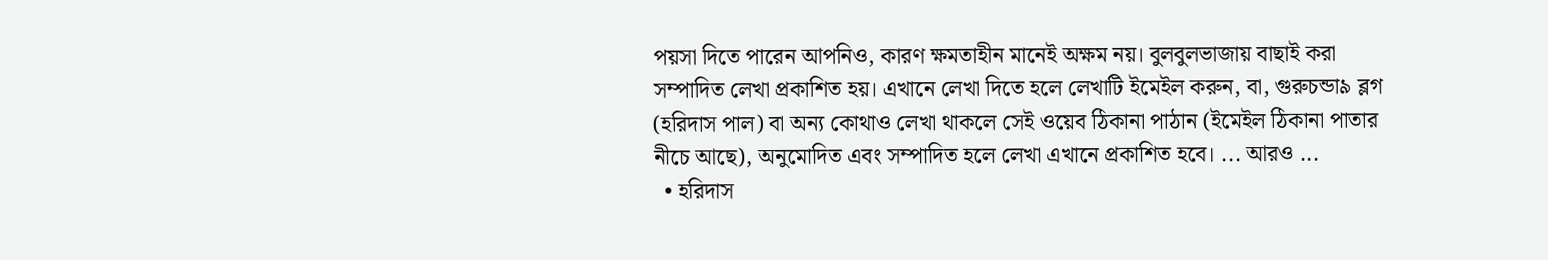পয়সা দিতে পারেন আপনিও, কারণ ক্ষমতাহীন মানেই অক্ষম নয়। বুলবুলভাজায় বাছাই করা সম্পাদিত লেখা প্রকাশিত হয়। এখানে লেখা দিতে হলে লেখাটি ইমেইল করুন, বা, গুরুচন্ডা৯ ব্লগ (হরিদাস পাল) বা অন্য কোথাও লেখা থাকলে সেই ওয়েব ঠিকানা পাঠান (ইমেইল ঠিকানা পাতার নীচে আছে), অনুমোদিত এবং সম্পাদিত হলে লেখা এখানে প্রকাশিত হবে। ... আরও ...
  • হরিদাস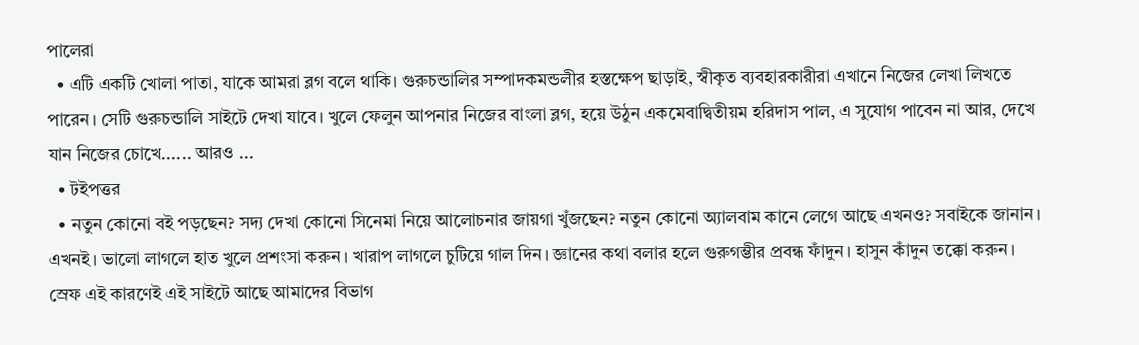পালেরা
  • এটি একটি খোলা পাতা, যাকে আমরা ব্লগ বলে থাকি। গুরুচন্ডালির সম্পাদকমন্ডলীর হস্তক্ষেপ ছাড়াই, স্বীকৃত ব্যবহারকারীরা এখানে নিজের লেখা লিখতে পারেন। সেটি গুরুচন্ডালি সাইটে দেখা যাবে। খুলে ফেলুন আপনার নিজের বাংলা ব্লগ, হয়ে উঠুন একমেবাদ্বিতীয়ম হরিদাস পাল, এ সুযোগ পাবেন না আর, দেখে যান নিজের চোখে...... আরও ...
  • টইপত্তর
  • নতুন কোনো বই পড়ছেন? সদ্য দেখা কোনো সিনেমা নিয়ে আলোচনার জায়গা খুঁজছেন? নতুন কোনো অ্যালবাম কানে লেগে আছে এখনও? সবাইকে জানান। এখনই। ভালো লাগলে হাত খুলে প্রশংসা করুন। খারাপ লাগলে চুটিয়ে গাল দিন। জ্ঞানের কথা বলার হলে গুরুগম্ভীর প্রবন্ধ ফাঁদুন। হাসুন কাঁদুন তক্কো করুন। স্রেফ এই কারণেই এই সাইটে আছে আমাদের বিভাগ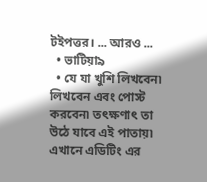টইপত্তর। ... আরও ...
  • ভাটিয়া৯
  • যে যা খুশি লিখবেন৷ লিখবেন এবং পোস্ট করবেন৷ তৎক্ষণাৎ তা উঠে যাবে এই পাতায়৷ এখানে এডিটিং এর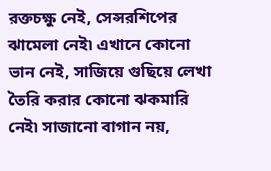রক্তচক্ষু নেই, সেন্সরশিপের ঝামেলা নেই৷ এখানে কোনো ভান নেই, সাজিয়ে গুছিয়ে লেখা তৈরি করার কোনো ঝকমারি নেই৷ সাজানো বাগান নয়,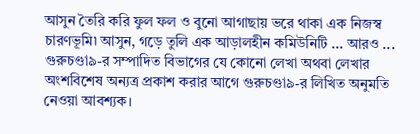আসুন তৈরি করি ফুল ফল ও বুনো আগাছায় ভরে থাকা এক নিজস্ব চারণভূমি৷ আসুন, গড়ে তুলি এক আড়ালহীন কমিউনিটি ... আরও ...
গুরুচণ্ডা৯-র সম্পাদিত বিভাগের যে কোনো লেখা অথবা লেখার অংশবিশেষ অন্যত্র প্রকাশ করার আগে গুরুচণ্ডা৯-র লিখিত অনুমতি নেওয়া আবশ্যক।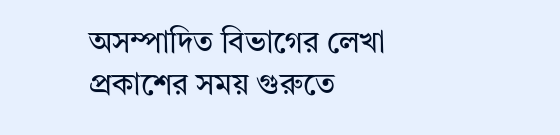অসম্পাদিত বিভাগের লেখা প্রকাশের সময় গুরুতে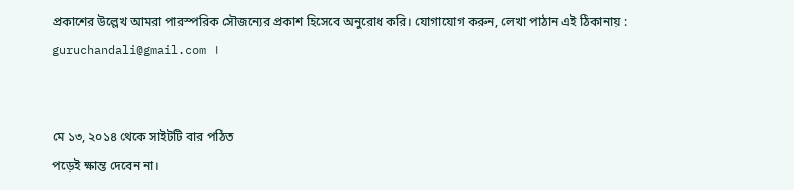প্রকাশের উল্লেখ আমরা পারস্পরিক সৌজন্যের প্রকাশ হিসেবে অনুরোধ করি। যোগাযোগ করুন, লেখা পাঠান এই ঠিকানায় : guruchandali@gmail.com ।


মে ১৩, ২০১৪ থেকে সাইটটি বার পঠিত
পড়েই ক্ষান্ত দেবেন না।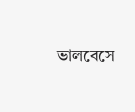ভালবেসে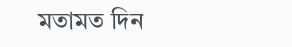মতামত দিন